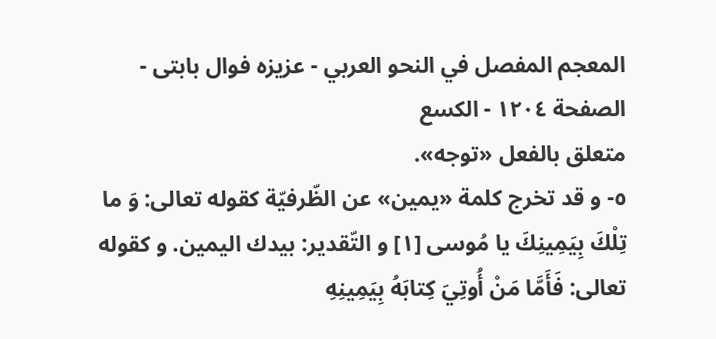المعجم المفصل في النحو العربي - عزیزه فوال بابتی - الصفحة ١٢٠٤ - الكسع
متعلق بالفعل «توجه».
٥- و قد تخرج كلمة «يمين» عن الظّرفيّة كقوله تعالى: وَ ما تِلْكَ بِيَمِينِكَ يا مُوسى [١] و التّقدير: بيدك اليمين. و كقوله تعالى: فَأَمَّا مَنْ أُوتِيَ كِتابَهُ بِيَمِينِهِ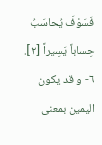فَسَوْفَ يُحاسَبُ حِساباً يَسِيراً [٢].
٦- و قد يكون اليمين بمعنى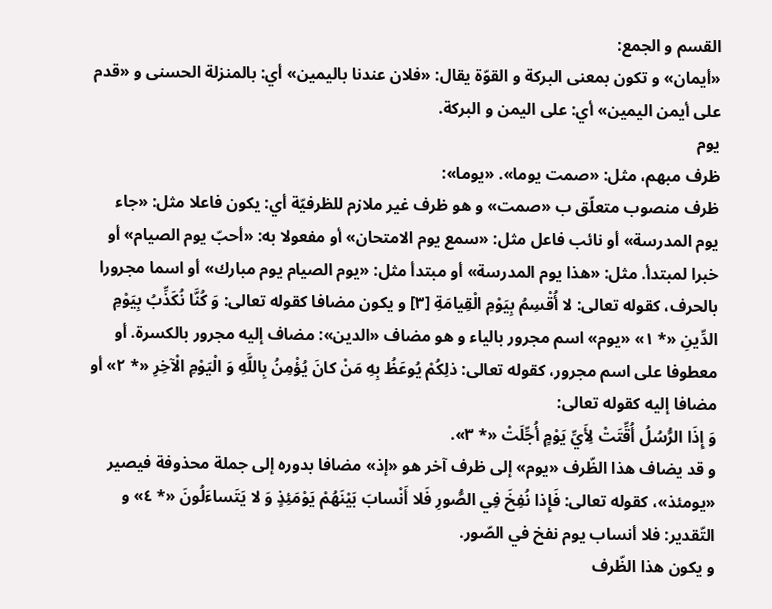القسم و الجمع:
«أيمان» و تكون بمعنى البركة و القوّة يقال: «فلان عندنا باليمين» أي: بالمنزلة الحسنى و «قدم على أيمن اليمين» أي: على اليمن و البركة.
يوم
ظرف مبهم، مثل: «صمت يوما». «يوما»:
ظرف منصوب متعلّق ب «صمت» و هو ظرف غير ملازم للظرفيّة أي: يكون فاعلا مثل: «جاء يوم المدرسة» أو نائب فاعل مثل: «سمع يوم الامتحان» أو مفعولا به: «أحبّ يوم الصيام» أو خبرا لمبتدأ. مثل: «هذا يوم المدرسة» أو مبتدأ مثل: «يوم الصيام يوم مبارك» أو اسما مجرورا بالحرف، كقوله تعالى: لا أُقْسِمُ بِيَوْمِ الْقِيامَةِ [٣] و يكون مضافا كقوله تعالى: وَ كُنَّا نُكَذِّبُ بِيَوْمِ الدِّينِ «* ١» «يوم» اسم مجرور بالياء و هو مضاف «الدين»: مضاف إليه مجرور بالكسرة. أو معطوفا على اسم مجرور، كقوله تعالى: ذلِكُمْ يُوعَظُ بِهِ مَنْ كانَ يُؤْمِنُ بِاللَّهِ وَ الْيَوْمِ الْآخِرِ «* ٢» أو مضافا إليه كقوله تعالى:
وَ إِذَا الرُّسُلُ أُقِّتَتْ لِأَيِّ يَوْمٍ أُجِّلَتْ «* ٣».
و قد يضاف هذا الظّرف «يوم» إلى ظرف آخر هو «إذ» مضافا بدوره إلى جملة محذوفة فيصير «يومئذ»، كقوله تعالى: فَإِذا نُفِخَ فِي الصُّورِ فَلا أَنْسابَ بَيْنَهُمْ يَوْمَئِذٍ وَ لا يَتَساءَلُونَ «* ٤» و التّقدير: فلا أنساب يوم نفخ في الصّور.
و يكون هذا الظّرف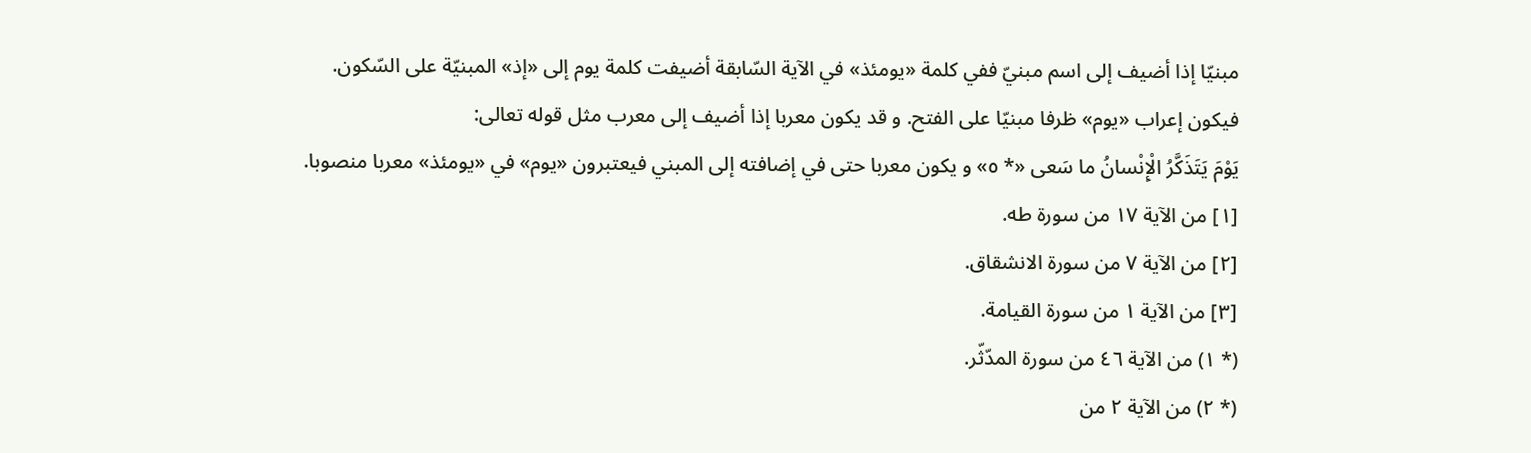مبنيّا إذا أضيف إلى اسم مبنيّ ففي كلمة «يومئذ» في الآية السّابقة أضيفت كلمة يوم إلى «إذ» المبنيّة على السّكون. فيكون إعراب «يوم» ظرفا مبنيّا على الفتح. و قد يكون معربا إذا أضيف إلى معرب مثل قوله تعالى:
يَوْمَ يَتَذَكَّرُ الْإِنْسانُ ما سَعى «* ٥» و يكون معربا حتى في إضافته إلى المبني فيعتبرون «يوم» في «يومئذ» معربا منصوبا.
[١] من الآية ١٧ من سورة طه.
[٢] من الآية ٧ من سورة الانشقاق.
[٣] من الآية ١ من سورة القيامة.
(* ١) من الآية ٤٦ من سورة المدّثّر.
(* ٢) من الآية ٢ من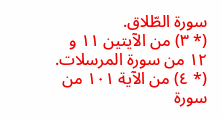سورة الطّلاق.
(* ٣) من الآيتين ١١ و ١٢ من سورة المرسلات.
(* ٤) من الآية ١٠١ من سورة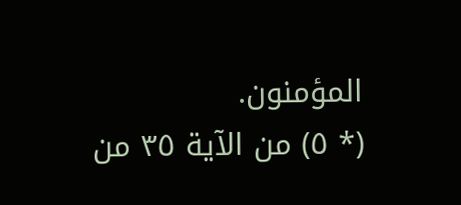المؤمنون.
(* ٥) من الآية ٣٥ من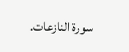سورة النازعات.